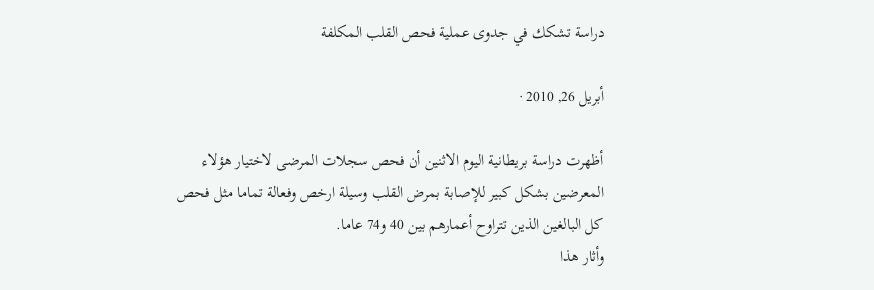دراسة تشكك في جدوى عملية فحص القلب المكلفة

أبريل 26, 2010 ·

أظهرت دراسة بريطانية اليوم الاثنين أن فحص سجلات المرضى لاختيار هؤلاء المعرضين بشكل كبير للإصابة بمرض القلب وسيلة ارخص وفعالة تماما مثل فحص كل البالغين الذين تتراوح أعمارهم بين 40 و74 عاما.
وأثار هذا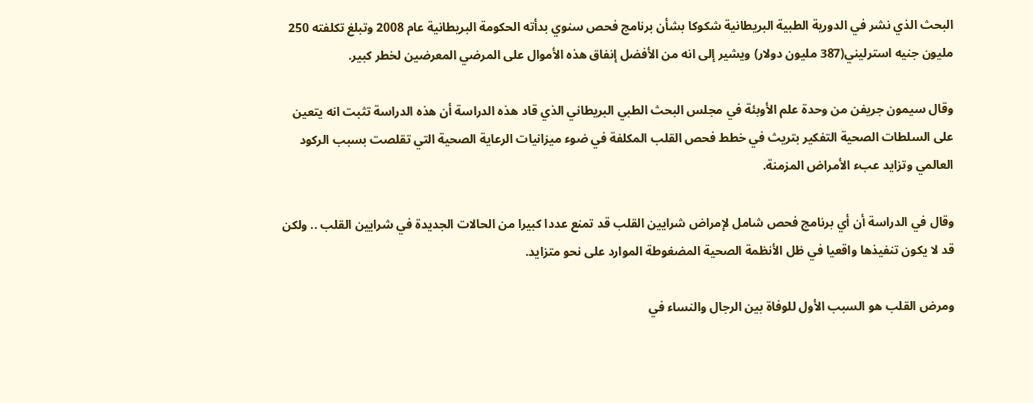البحث الذي نشر في الدورية الطبية البريطانية شكوكا بشأن برنامج فحص سنوي بدأته الحكومة البريطانية عام 2008 وتبلغ تكلفته 250 مليون جنيه استرليني(387 مليون دولار) ويشير إلى انه من الأفضل إنفاق هذه الأموال على المرضي المعرضين لخطر كبير.

وقال سيمون جريفن من وحدة علم الأوبئة في مجلس البحث الطبي البريطاني الذي قاد هذه الدراسة أن هذه الدراسة تثبت انه يتعين على السلطات الصحية التفكير بتريث في خطط فحص القلب المكلفة في ضوء ميزانيات الرعاية الصحية التي تقلصت بسبب الركود العالمي وتزايد عبء الأمراض المزمنة.

وقال في الدراسة أن أي برنامج فحص شامل لإمراض شرايين القلب قد تمنع عددا كبيرا من الحالات الجديدة في شرايين القلب .. ولكن قد لا يكون تنفيذها واقعيا في ظل الأنظمة الصحية المضغوطة الموارد على نحو متزايد.

ومرض القلب هو السبب الأول للوفاة بين الرجال والنساء في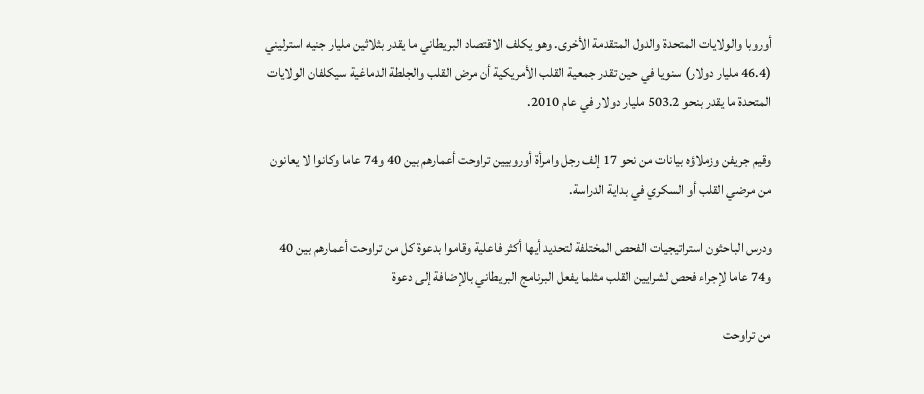أوروبا والولايات المتحدة والدول المتقدمة الأخرى. وهو يكلف الاقتصاد البريطاني ما يقدر بثلاثين مليار جنيه استرليني (46.4 مليار دولار) سنويا في حين تقدر جمعية القلب الأمريكية أن مرض القلب والجلطة الدماغية سيكلفان الولايات المتحدة ما يقدر بنحو 503.2 مليار دولار في عام 2010.

وقيم جريفن وزملاؤه بيانات من نحو 17 إلف رجل وامرأة أوروبيين تراوحت أعمارهم بين 40 و74 عاما وكانوا لا يعانون من مرضي القلب أو السكري في بداية الدراسة.

ودرس الباحثون استراتيجيات الفحص المختلفة لتحديد أيها أكثر فاعلية وقاموا بدعوة كل من تراوحت أعمارهم بين 40 و74 عاما لإجراء فحص لشرايين القلب مثلما يفعل البرنامج البريطاني بالإضافة إلى دعوة

من تراوحت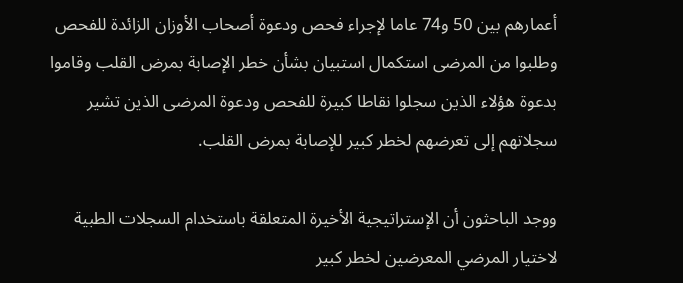أعمارهم بين 50 و74 عاما لإجراء فحص ودعوة أصحاب الأوزان الزائدة للفحص وطلبوا من المرضى استكمال استبيان بشأن خطر الإصابة بمرض القلب وقاموا بدعوة هؤلاء الذين سجلوا نقاطا كبيرة للفحص ودعوة المرضى الذين تشير سجلاتهم إلى تعرضهم لخطر كبير للإصابة بمرض القلب.

ووجد الباحثون أن الإستراتيجية الأخيرة المتعلقة باستخدام السجلات الطبية لاختيار المرضي المعرضين لخطر كبير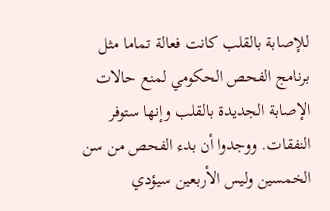للإصابة بالقلب كانت فعالة تماما مثل برنامج الفحص الحكومي لمنع حالات الإصابة الجديدة بالقلب وإنها ستوفر النفقات. ووجدوا أن بدء الفحص من سن الخمسين وليس الأربعين سيؤدي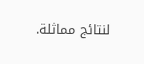لنتائج مماثلة.